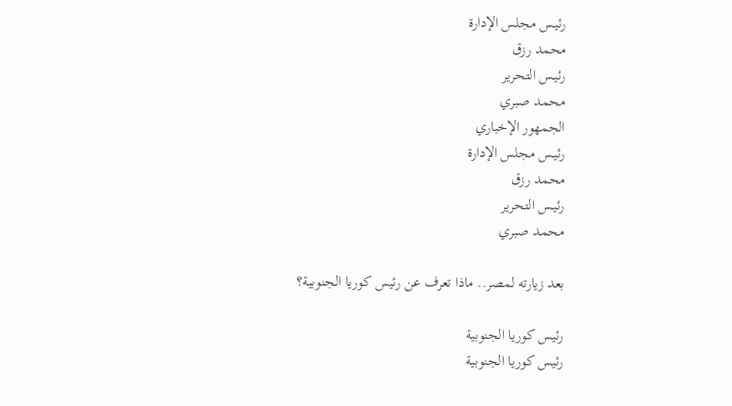رئيـس مجلس الإدارة
محمد رزق
رئيـس التحرير
محمد صبري
الجمهور الإخباري
رئيـس مجلس الإدارة
محمد رزق
رئيـس التحرير
محمد صبري

بعد زيارته لمصر.. ماذا تعرف عن رئيس كوريا الجنوبية؟

رئيس كوريا الجنوبية
رئيس كوريا الجنوبية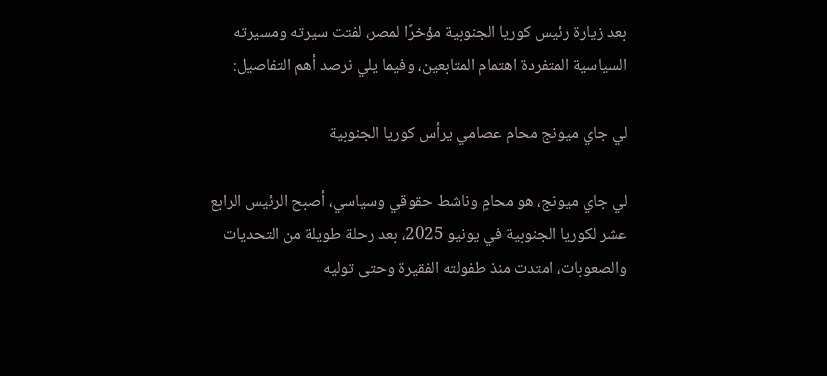بعد زيارة رئيس كوريا الجنوبية مؤخرًا لمصر، لفتت سيرته ومسيرته السياسية المتفردة اهتمام المتابعين، وفيما يلي نرصد أهم التفاصيل:

لي جاي ميونج محام عصامي يرأس كوريا الجنوبية

لي جاي ميونج، هو محامٍ وناشط حقوقي وسياسي، أصبح الرئيس الرابع عشر لكوريا الجنوبية في يونيو 2025، بعد رحلة طويلة من التحديات والصعوبات، امتدت منذ طفولته الفقيرة وحتى توليه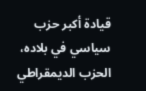قيادة أكبر حزب سياسي في بلاده، الحزب الديمقراطي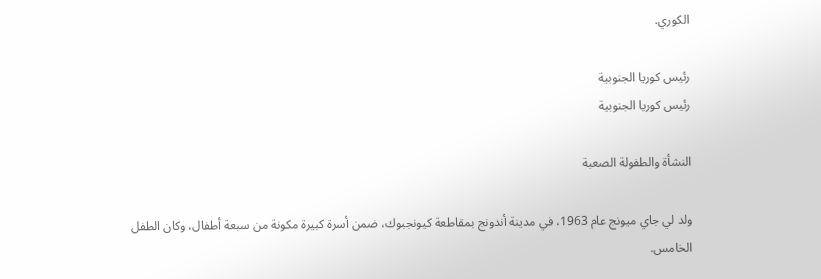الكوري.

رئيس كوريا الجنوبية
رئيس كوريا الجنوبية

النشأة والطفولة الصعبة

ولد لي جاي ميونج عام 1963، في مدينة أندونج بمقاطعة كيونجبوك، ضمن أسرة كبيرة مكونة من سبعة أطفال، وكان الطفل الخامس.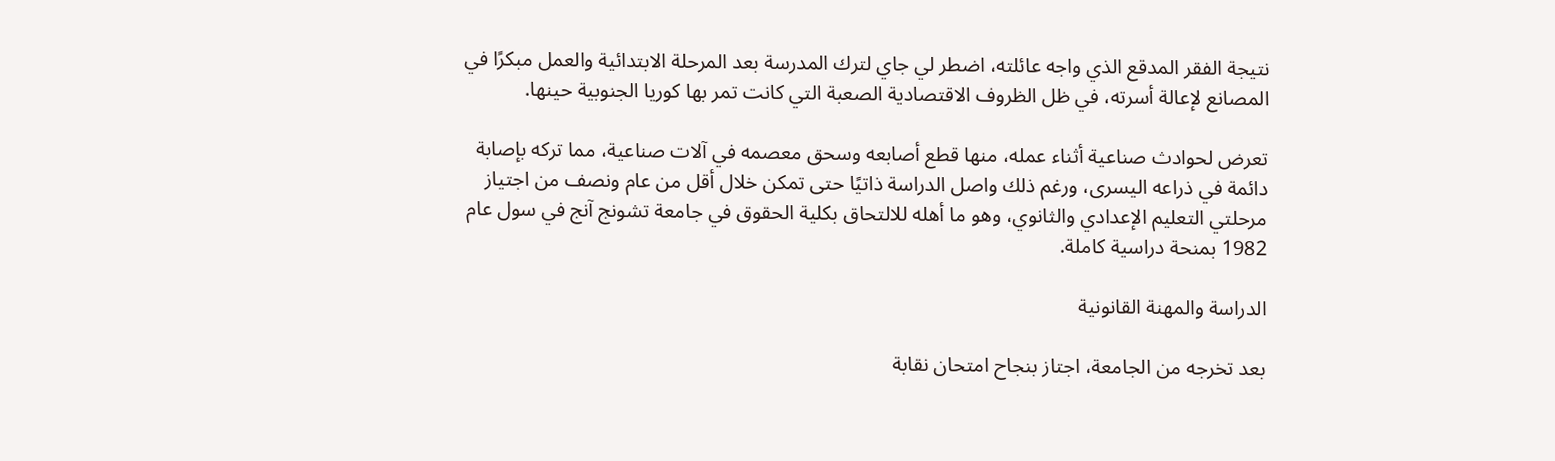نتيجة الفقر المدقع الذي واجه عائلته، اضطر لي جاي لترك المدرسة بعد المرحلة الابتدائية والعمل مبكرًا في المصانع لإعالة أسرته، في ظل الظروف الاقتصادية الصعبة التي كانت تمر بها كوريا الجنوبية حينها.

تعرض لحوادث صناعية أثناء عمله، منها قطع أصابعه وسحق معصمه في آلات صناعية، مما تركه بإصابة دائمة في ذراعه اليسرى، ورغم ذلك واصل الدراسة ذاتيًا حتى تمكن خلال أقل من عام ونصف من اجتياز مرحلتي التعليم الإعدادي والثانوي، وهو ما أهله للالتحاق بكلية الحقوق في جامعة تشونج آنج في سول عام 1982 بمنحة دراسية كاملة.

الدراسة والمهنة القانونية

بعد تخرجه من الجامعة، اجتاز بنجاح امتحان نقابة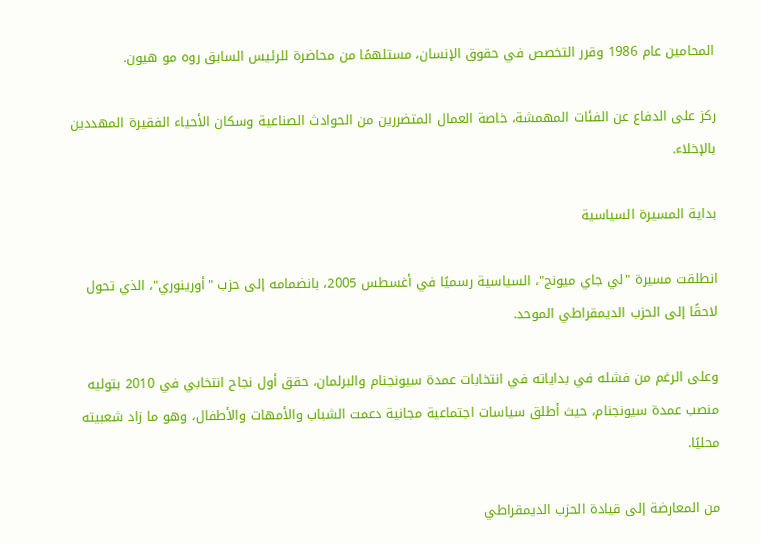المحامين عام 1986 وقرر التخصص في حقوق الإنسان، مستلهمًا من محاضرة للرئيس السابق روه مو هيون.

ركز على الدفاع عن الفئات المهمشة، خاصة العمال المتضررين من الحوادث الصناعية وسكان الأحياء الفقيرة المهددين بالإخلاء.

بداية المسيرة السياسية

انطلقت مسيرة "لي جاي ميونج"، السياسية رسميًا في أغسطس 2005، بانضمامه إلى حزب "أورينوري"، الذي تحول لاحقًا إلى الحزب الديمقراطي الموحد.

وعلى الرغم من فشله في بداياته في انتخابات عمدة سيونجنام والبرلمان، حقق أول نجاح انتخابي في 2010 بتوليه منصب عمدة سيونجنام، حيث أطلق سياسات اجتماعية مجانية دعمت الشباب والأمهات والأطفال، وهو ما زاد شعبيته محليًا.

من المعارضة إلى قيادة الحزب الديمقراطي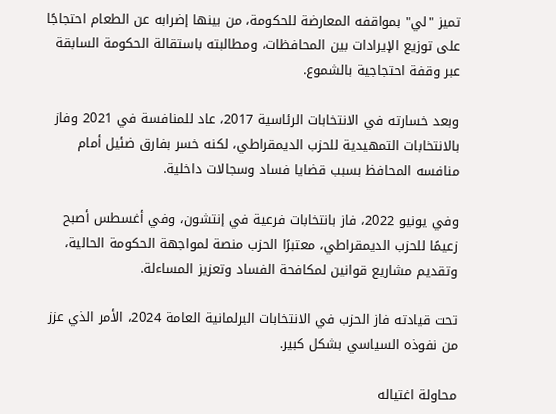تميز "لي" بمواقفه المعارضة للحكومة، من بينها إضرابه عن الطعام احتجاجًا على توزيع الإيرادات بين المحافظات، ومطالبته باستقالة الحكومة السابقة عبر وقفة احتجاجية بالشموع.

وبعد خسارته في الانتخابات الرئاسية 2017، عاد للمنافسة في 2021 وفاز بالانتخابات التمهيدية للحزب الديمقراطي، لكنه خسر بفارق ضئيل أمام منافسه المحافظ بسبب قضايا فساد وسجالات داخلية.

وفي يونيو 2022، فاز بانتخابات فرعية في إنتشون، وفي أغسطس أصبح زعيمًا للحزب الديمقراطي، معتبرًا الحزب منصة لمواجهة الحكومة الحالية، وتقديم مشاريع قوانين لمكافحة الفساد وتعزيز المساءلة.

تحت قيادته فاز الحزب في الانتخابات البرلمانية العامة 2024، الأمر الذي عزز من نفوذه السياسي بشكل كبير.

محاولة اغتياله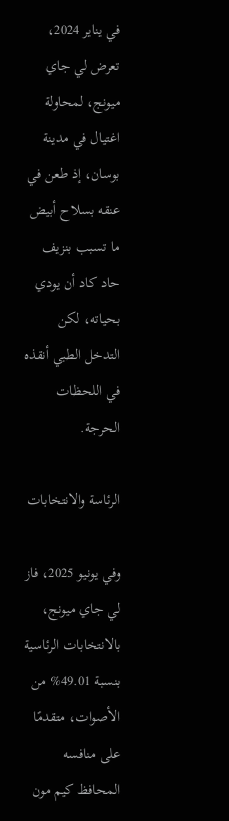في يناير 2024، تعرض لي جاي ميونج، لمحاولة اغتيال في مدينة بوسان، إذ طعن في عنقه بسلاح أبيض ما تسبب بنزيف حاد كاد أن يودي بحياته، لكن التدخل الطبي أنقذه في اللحظات الحرجة.

الرئاسة والانتخابات

وفي يونيو 2025، فاز لي جاي ميونج، بالانتخابات الرئاسية بنسبة 49.01% من الأصوات، متقدمًا على منافسه المحافظ كيم مون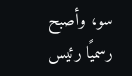سو، وأصبح رسميًا رئيس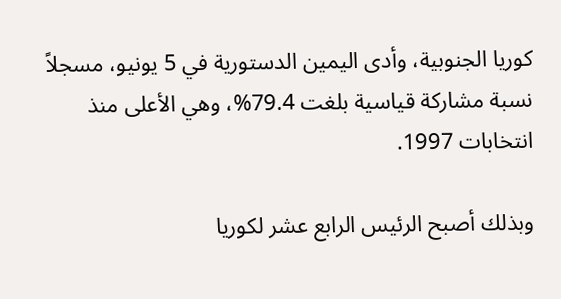كوريا الجنوبية، وأدى اليمين الدستورية في 5 يونيو، مسجلاً نسبة مشاركة قياسية بلغت 79.4%، وهي الأعلى منذ انتخابات 1997.

وبذلك أصبح الرئيس الرابع عشر لكوريا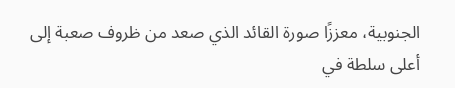الجنوبية، معززًا صورة القائد الذي صعد من ظروف صعبة إلى أعلى سلطة في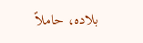بلاده، حاملاً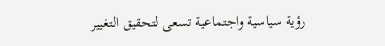رؤية سياسية واجتماعية تسعى لتحقيق التغيير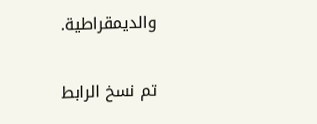والديمقراطية.

تم نسخ الرابط